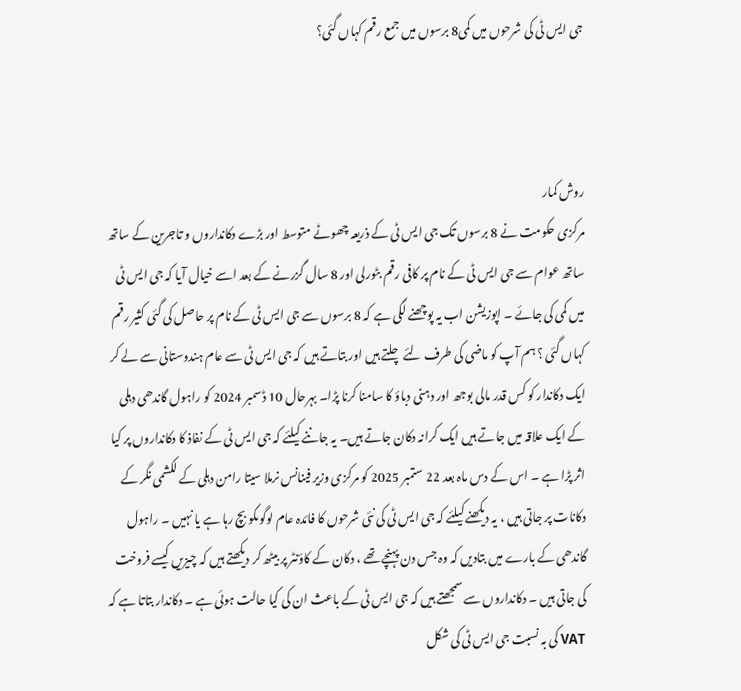جی ایس ٹی کی شرحوں میں کمی8 برسوں میں جمع رقم کہاں گئی؟



روش کمار
مرکزی حکومت نے 8 برسوں تک جی ایس ٹی کے ذریعہ چھوٹے متوسط اور بڑے دکانداروں و تاجرین کے ساتھ ساتھ عوام سے جی ایس ٹی کے نام پر کافی رقم بٹورلی اور 8 سال گزرنے کے بعد اسے خیال آیا کہ جی ایس ٹی میں کمی کی جائے ۔ اپوزیشن اب یہ پوچھنے لگی ہے کہ 8 برسوں سے جی ایس ٹی کے نام پر حاصل کی گئی کثیر رقم کہاں گئی ؟ ہم آپ کو ماضی کی طرف لئے چلتے ہیں اور بتاتے ہیں کہ جی ایس ٹی سے عام ہندوستانی سے لے کر ایک دکاندار کو کس قدر مالی بوجھ اور دہنی دباؤ کا سامنا کرنا پڑا۔ بہرحال 10 ڈسمبر 2024 کو راہول گاندھی دہلی کے ایک علاقہ میں جاتے ہیں ایک کرانہ دکان جاتے ہیں۔ یہ جاننے کیلئے کہ جی ایس ٹی کے نفاذ کا دکانداروں پر کیا اثر پڑا ہے ۔ اس کے دس ماہ بعد 22 ستمبر 2025 کو مرکزی وزیر فینانس نرملا سیتا رامن دہلی کے لکشمی نگر کے دکانات پر جاتی ہیں ، یہ دیکھنے کیلئے کہ جی ایس ٹی کی نئی شرحوں کا فائدہ عام لوگوںکو بچ رہا ہے یا نہیں ۔ راہول گاندھی کے بارے میں بتادیں کہ وہ جس دن پہنچے تھے ، دکان کے کاؤنٹر پر بیٹھ کر دیکھتے ہیں کہ چیزیں کیسے فروخت کی جاتی ہیں ۔ دکانداروں سے سمجھتے ہیں کہ جی ایس ٹی کے باعث ان کی کیا حالت ہوئی ہے ۔ دکاندار بتاتا ہے کہ VAT کی بہ نسبت جی ایس ٹی کی شکل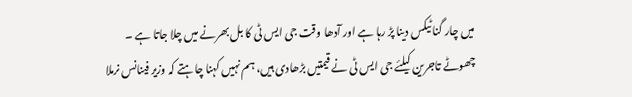میں چار گنا ٹیکس دینا پڑ رہا ہے اور آدھا وقت جی ایس ٹی کا بل بھرنے میں چلا جاتا ہے ۔ چھوٹے تاجرین کیلئے جی ایس ٹی نے قیمتیں بڑھادی ہیں، ہم نہیں کہنا چاہتے کہ وزیر فینانس نرملا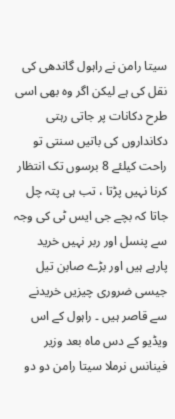سیتا رامن نے راہول گاندھی کی نقل کی ہے لیکن اگر وہ بھی اسی طرح دکانات پر جاتی رہتی دکانداروں کی باتیں سنتی تو راحت کیلئے 8 برسوں تک انتظار کرنا نہیں پڑتا ، تب ہی پتہ چل جاتا کہ بچے جی ایس ٹی کی وجہ سے پنسل اور ربر نہیں خرید پارہے ہیں اور بڑے صابن تیل جیسی ضروری چیزیں خریدنے سے قاصر ہیں ۔ راہول کے اس ویڈیو کے دس ماہ بعد وزیر فینانس نرملا سیتا رامن دو دو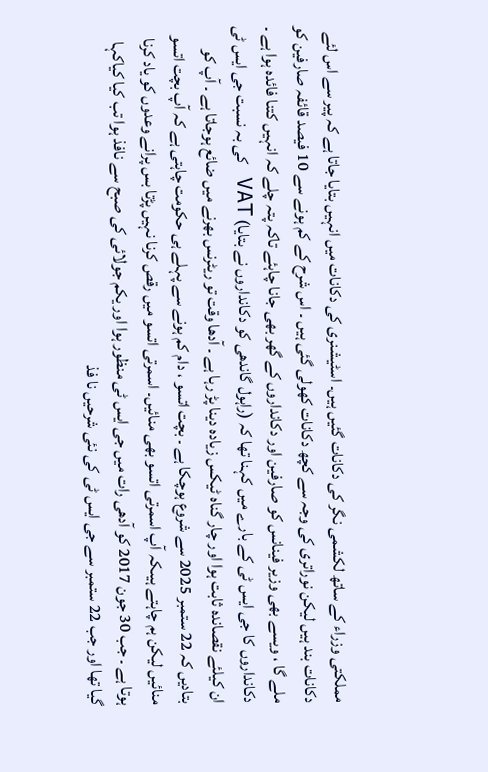مملکتی وزراء کے ساتھ لکشمی نگر کی دکانات گئیں ہیں۔ اسٹیشنری کی دکانات میں انہیں بتایا جاتا ہے کہ پیر سے اس لئے دکانات بند ہیں لیکن نوراتری کی وجہ سے کچھ دکانات کھولی گئی ہیں ۔ اس شرح کے کم ہونے سے 10 فیصد قائفہ صارفین کو ملے گا ، ویسے بھی وزیر فینانس کو صارفین اور دکانداروں کے گھر بھی جانا چاہئے تاکہ پتہ چلے کہ انہیں کتنا فائدہ ہوا ہے ۔ دکانداروں کا جی ایس ٹی کے بارے میں کہنا تھا کہ (راہول گاندھی کو دکانداروں نے بتایا) VAT کی بہ نسبت جی ایس ٹی ان کیلئے نقصاندہ ثابت ہوا اور چار گناہ ٹیکس زیادہ دینا پڑ رہا ہے ۔ آدھا وقت تو ریٹرنس بھرنے میں ضائع ہوجاتا ہے ۔ آپ کو بتادیں کہ 22 ستمبر 2025 سے شروع ہوچکا ہے ۔ بچت اتسو ، دام کم ہونے سے پہلے ہی حکومت چاہتی ہے کہ آپ بچت اتسو منائیں لیکن ہم چاہتے ہیںکہ آپ اسمرتی اتسو بھی منائیں۔ اسمرتی اتسو میں رقص کرنا نہیں پڑتا بس پرانے وعدوں کو یاد کرنا ہوتا ہے ۔ جب 30 جون 2017 کو آدھی رات میں جی ایس ٹی منظور ہوا اور یکم جولائی کی صبح سے نافذ ہوا تب کیا کیاکہا گیا تھا اور جب 22 ستمبر سے جی ایس ٹی کی نئی شرحیں نا فذ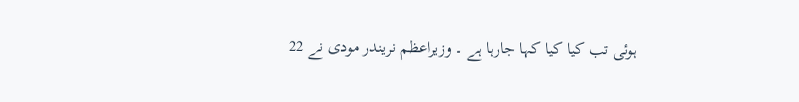ہوئی تب کیا کیا کہا جارہا ہے ۔ وزیراعظم نریندر مودی نے 22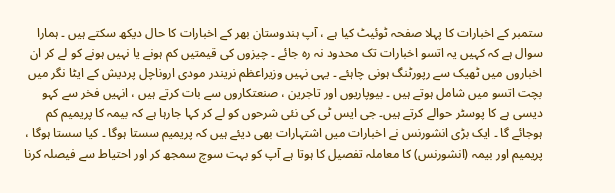ستمبر کے اخبارات کا پہلا صفحہ ٹوئیٹ کیا ہے ، آپ ہندوستان بھر کے اخبارات کا حال دیکھ سکتے ہیں ۔ ہمارا سوال ہے کہ کہیں یہ اتسو اخبارات تک محدود نہ رہ جائے ۔ چیزوں کی قیمتیں کم ہونے یا نہیں ہونے کو لے کر ان اخباروں میں ٹھیک سے رپورٹنگ ہونی چاہئے ۔ یہی نہیں وزیراعظم نریندر مودی اروناچل پردیش کے ایٹا نگر میں بچت اتسو میں شامل ہوتے ہیں ۔ بیوپاریوں اور تاجرین ، صنعتکاروں سے بات کرتے ہیں ، انہیں فخر سے کہو دیسی ہے کا پوسٹر حوالے کرتے ہیں۔ جی ایس ٹی کی نئی شرحوں کو لے کر کہا جارہا ہے کہ بیمہ کا پریمیم کم ہوجائے گا ۔ ایک بڑی انشورنس نے اخبارات میں اشتہارات بھی دیئے ہیں کہ پریمیم سستا ہوگا ۔ کیا سستا ہوگا ، پریمیم اور بیمہ (انشورنس) کا معاملہ تفصیل کا ہوتا ہے آپ کو بہت سوچ سمجھ کر اور احتیاط سے فیصلہ کرنا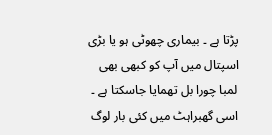پڑتا ہے ۔ بیماری چھوٹی ہو یا بڑی اسپتال میں آپ کو کبھی بھی لمبا چورا بل تھمایا جاسکتا ہے ۔ اسی گھبراہٹ میں کئی بار لوگ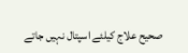صحیح علاج کیلئے اسپتال نہیں جاتے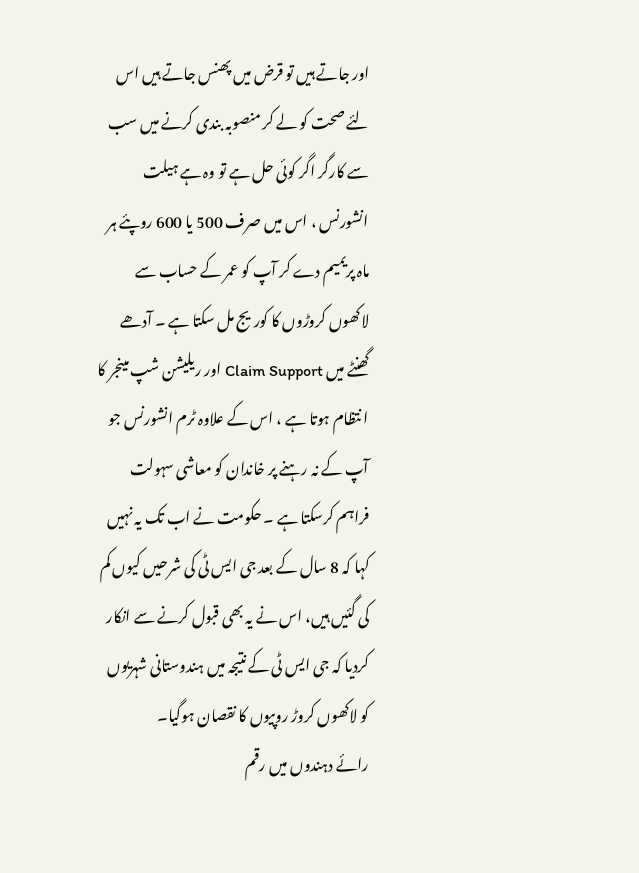اور جاتے ہیں تو قرض میں پھنس جاتے ہیں اس لئے صحت کو لے کر منصوبہ بندی کرنے میں سب سے کارگر اگر کوئی حل ہے تو وہ ہے ہیلت انشورنس ، اس میں صرف 500 یا 600 روپئے ہر ماہ پریمیم دے کر آپ کو عمر کے حساب سے لاکھوں کروڑوں کا کوریج مل سکتا ہے ۔ آدھے گھنٹے میں Claim Support اور ریلیشن شپ مینجر کا ا نتظام ہوتا ہے ، اس کے علاوہ ٹرم انشورنس جو آپ کے نہ رہنے پر خاندان کو معاشی سہولت فراہم کرسکتا ہے ۔ حکومت نے اب تک یہ نہیں کہا کہ 8 سال کے بعد جی ایس ٹی کی شرحیں کیوں کم کی گئیں ہیں، اس نے یہ بھی قبول کرنے سے انکار کردیا کہ جی ایس ٹی کے نتیجہ میں ہندوستانی شہریوں کو لاکھوں کروڑ روپیوں کا نقصان ہوگیا۔
رائے دہندوں میں رقم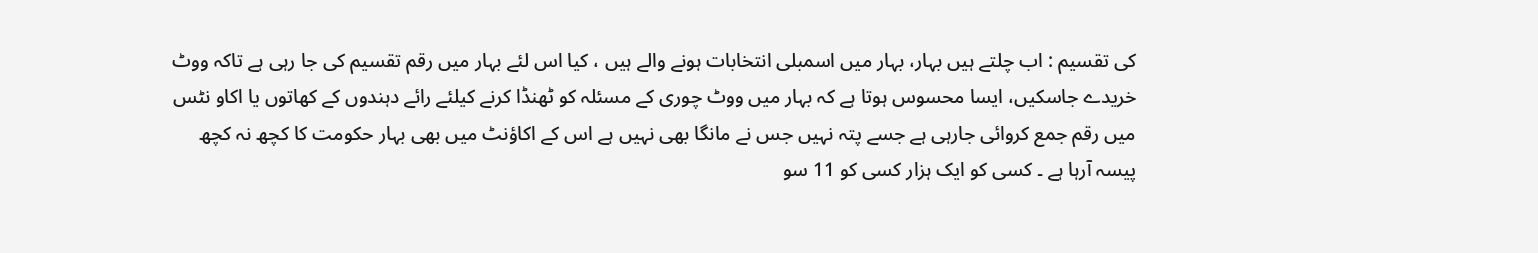کی تقسیم : اب چلتے ہیں بہار، بہار میں اسمبلی انتخابات ہونے والے ہیں ، کیا اس لئے بہار میں رقم تقسیم کی جا رہی ہے تاکہ ووٹ خریدے جاسکیں، ایسا محسوس ہوتا ہے کہ بہار میں ووٹ چوری کے مسئلہ کو ٹھنڈا کرنے کیلئے رائے دہندوں کے کھاتوں یا اکاو نٹس میں رقم جمع کروائی جارہی ہے جسے پتہ نہیں جس نے مانگا بھی نہیں ہے اس کے اکاؤنٹ میں بھی بہار حکومت کا کچھ نہ کچھ پیسہ آرہا ہے ۔ کسی کو ایک ہزار کسی کو 11 سو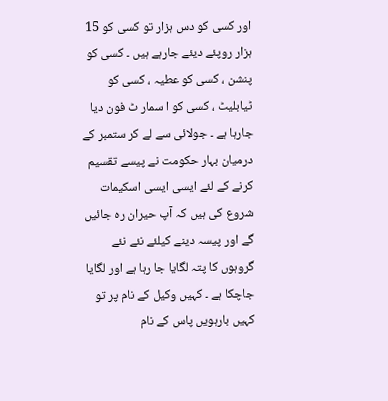اور کسی کو دس ہزار تو کسی کو 15 ہزار روپئے دیئے جارہے ہیں ۔ کسی کو پنشن ، کسی کو عطیہ ، کسی کو ٹیابلیٹ ، کسی کو ا سمار ٹ فون دیا جارہا ہے ۔ جولائی سے لے کر ستمبر کے درمیان بہار حکومت نے پیسے تقسیم کرنے کے لئے ایسی ایسی اسکیمات شروع کی ہیں کہ آپ حیران رہ جائیں گے اور پیسہ دینے کیلئے نئے نئے گروہوں کا پتہ لگایا جا رہا ہے اور لگایا جاچکا ہے ۔ کہیں وکیل کے نام پر تو کہیں بارہویں پاس کے نام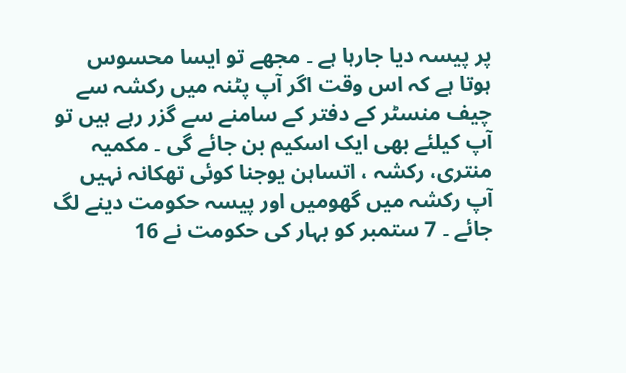پر پیسہ دیا جارہا ہے ۔ مجھے تو ایسا محسوس ہوتا ہے کہ اس وقت اگر آپ پٹنہ میں رکشہ سے چیف منسٹر کے دفتر کے سامنے سے گزر رہے ہیں تو آپ کیلئے بھی ایک اسکیم بن جائے گی ۔ مکمیہ منتری، رکشہ ، اتساہن یوجنا کوئی تھکانہ نہیں آپ رکشہ میں گھومیں اور پیسہ حکومت دینے لگ جائے ۔ 7 ستمبر کو بہار کی حکومت نے 16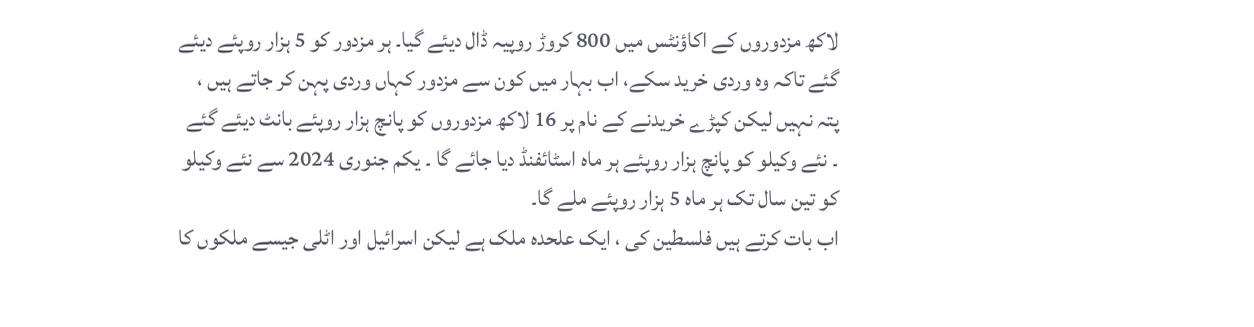لاکھ مزدوروں کے اکاؤنٹس میں 800 کروڑ روپیہ ڈال دیئے گیا۔ ہر مزدور کو 5 ہزار روپئے دیئے گئے تاکہ وہ وردی خرید سکے، اب بہار میں کون سے مزدور کہاں وردی پہن کر جاتے ہیں ، پتہ نہیں لیکن کپڑے خریدنے کے نام پر 16 لاکھ مزدوروں کو پانچ ہزار روپئے بانٹ دیئے گئے ۔ نئے وکیلو کو پانچ ہزار روپئے ہر ماہ اسٹائفنڈ دیا جائے گا ۔ یکم جنوری 2024 سے نئے وکیلو کو تین سال تک ہر ماہ 5 ہزار روپئے ملے گا۔
اب بات کرتے ہیں فلسطین کی ، ایک علحدہ ملک ہے لیکن اسرائیل اور اٹلی جیسے ملکوں کا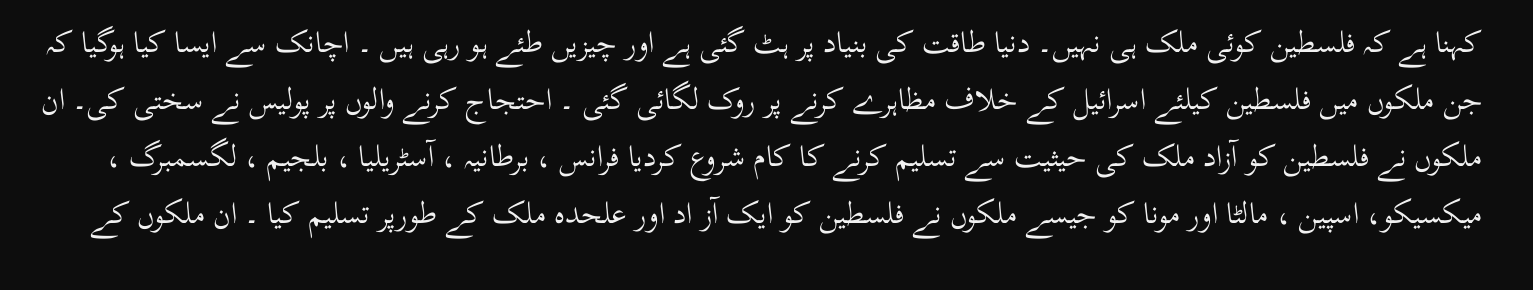کہنا ہے کہ فلسطین کوئی ملک ہی نہیں۔ دنیا طاقت کی بنیاد پر ہٹ گئی ہے اور چیزیں طئے ہو رہی ہیں ۔ اچانک سے ایسا کیا ہوگیا کہ جن ملکوں میں فلسطین کیلئے اسرائیل کے خلاف مظاہرے کرنے پر روک لگائی گئی ۔ احتجاج کرنے والوں پر پولیس نے سختی کی۔ ان ملکوں نے فلسطین کو آزاد ملک کی حیثیت سے تسلیم کرنے کا کام شروع کردیا فرانس ، برطانیہ ، آسٹریلیا ، بلجیم ، لگسمبرگ ، میکسیکو، اسپین ، مالٹا اور مونا کو جیسے ملکوں نے فلسطین کو ایک آز اد اور علحدہ ملک کے طورپر تسلیم کیا ۔ ان ملکوں کے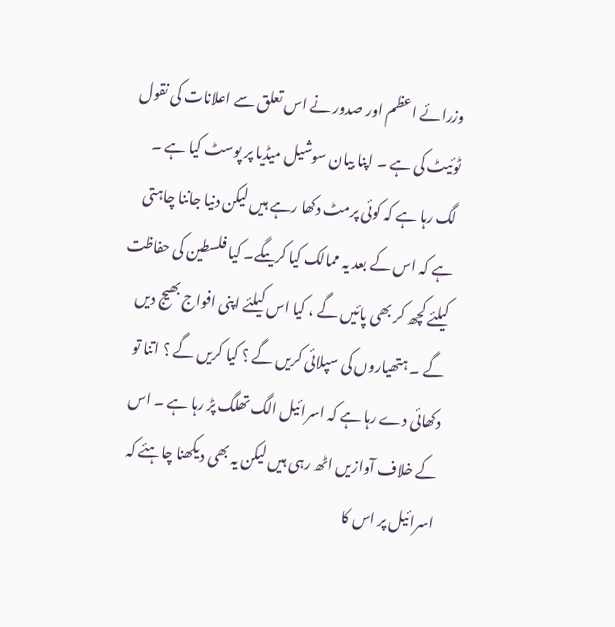وزرائے اعظم اور صدور نے اس تعلق سے اعلانات کی نقول ٹوئیٹ کی ہے ۔ اپنا بیان سوشیل میڈیا پر پوسٹ کیا ہے ۔ لگ رہا ہے کہ کوئی پرمٹ دکھا رہے ہیں لیکن دنیا جاننا چاہتی ہے کہ اس کے بعد یہ ممالک کیا کریںگے۔ کیا فلسطین کی حفاظت کیلئے کچھ کر بھی پائیں گے ، کیا اس کیلئے اپنی افواج بھیج دیں گے ۔ ہتھیاروں کی سپلائی کریں گے ؟ کیا کریں گے ؟ اتنا تو دکھائی دے رہا ہے کہ اسرائیل الگ تھلگ پڑ رہا ہے ۔ اس کے خلاف آوازیں اٹھ رہی ہیں لیکن یہ بھی دیکھنا چاہئے کہ اسرائیل پر اس کا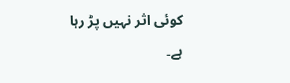کوئی اثر نہیں پڑ رہا ہے۔